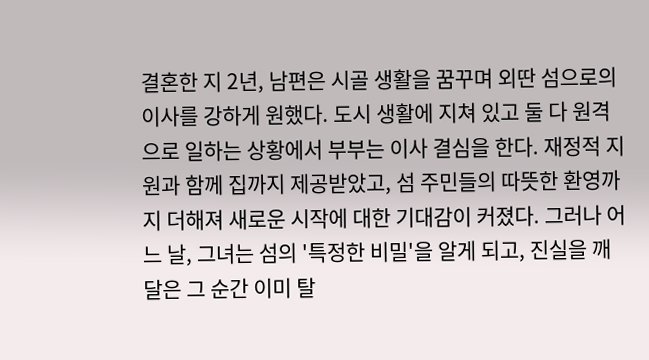결혼한 지 2년, 남편은 시골 생활을 꿈꾸며 외딴 섬으로의 이사를 강하게 원했다. 도시 생활에 지쳐 있고 둘 다 원격으로 일하는 상황에서 부부는 이사 결심을 한다. 재정적 지원과 함께 집까지 제공받았고, 섬 주민들의 따뜻한 환영까지 더해져 새로운 시작에 대한 기대감이 커졌다. 그러나 어느 날, 그녀는 섬의 '특정한 비밀'을 알게 되고, 진실을 깨달은 그 순간 이미 탈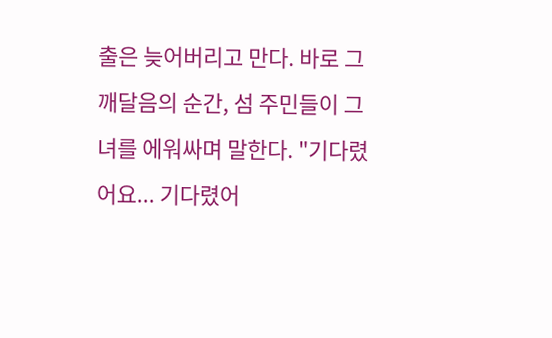출은 늦어버리고 만다. 바로 그 깨달음의 순간, 섬 주민들이 그녀를 에워싸며 말한다. "기다렸어요... 기다렸어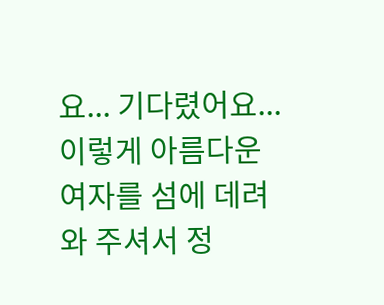요... 기다렸어요... 이렇게 아름다운 여자를 섬에 데려와 주셔서 정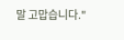말 고맙습니다."